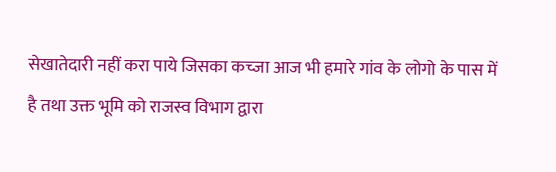सेखातेदारी नहीं करा पाये जिसका कच्जा आज भी हमारे गांव के लोगो के पास में है तथा उक्त भूमि को राजस्व विभाग द्वारा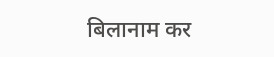बिलानाम कर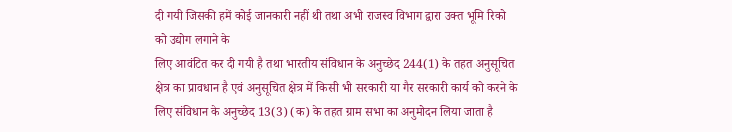दी गयी जिसकी हमें कोई जानकारी नहीं थी तथा अभी राजस्व विभाग द्वारा उक्त भूमि रिको को उद्योग लगाने के
लिए आवंटित कर दी गयी है तथा भारतीय संविधान के अनुच्छेद 244(1) के तहत अनुसूचित क्षेत्र का प्रावधान है एवं अनुसूचित क्षेत्र में किसी भी सरकारी या गैर सरकारी कार्य को करने के
लिए संविधान के अनुच्छेद 13(3) (क) के तहत ग्राम सभा का अनुमोदन लिया जाता है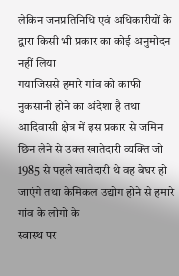लेकिन जनप्रतिनिधि एवं अधिकारीयों के द्वारा किसी भी प्रकार का कोई अनुमोदन नहीं लिया
गयाजिससे हमारे गांव को काफी नुकसानी होने का अंदेशा है तथा आदिवासी क्षेत्र में इस प्रकार से जमिन छिन लेने से उक्त खातेदारी व्यक्ति जो 1985 से पहले खातेदारी थे वह बेघर हो जाएंगे तथा केमिकल उद्योग होने से हमारे गांव के लोगो के
स्वास्थ पर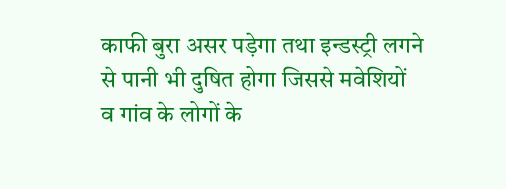काफी बुरा असर पड़ेगा तथा इन्डस्ट्री लगने से पानी भी दुषित होगा जिससे मवेशियों व गांव के लोगों के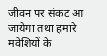जीवन पर संकट आ जायेगा तथा हमारे मवेशियों के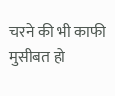चरने की भी काफी मुसीबत हो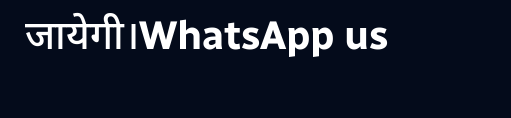जायेगी।WhatsApp us